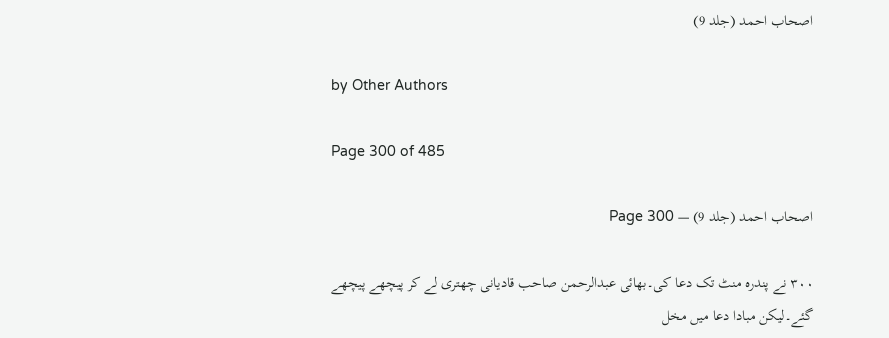اصحاب احمد (جلد 9)

by Other Authors

Page 300 of 485

اصحاب احمد (جلد 9) — Page 300

۳۰۰ نے پندرہ منٹ تک دعا کی۔بھائی عبدالرحمن صاحب قادیانی چھتری لے کر پیچھے پیچھے گئے۔لیکن مبادا دعا میں مخل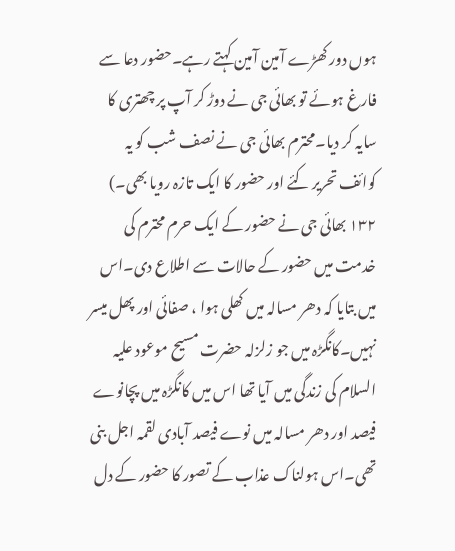ہوں دور کھڑے آمین آمین کہتے رہے۔حضور دعا سے فارغ ہوئے تو بھائی جی نے دوڑ کر آپ پر چھتری کا سایہ کر دیا۔محترم بھائی جی نے نصف شب کو یہ کوائف تحریر کئے اور حضور کا ایک تازہ رویا بھی۔) ۱۳۲ بھائی جی نے حضور کے ایک حرم محترم کی خدمت میں حضور کے حالات سے اطلاع دی۔اس میں بتایا کہ دھر مسالہ میں کھلی ہوا ، صفائی اور پھل میسر نہیں۔کانگڑہ میں جو زلزلہ حضرت مسیح موعود علیہ السلام کی زندگی میں آیا تھا اس میں کانگڑہ میں پچانوے فیصد اور دھر مسالہ میں نوے فیصد آبادی لقمہ اجل بنی تھی۔اس ہولناک عذاب کے تصور کا حضور کے دل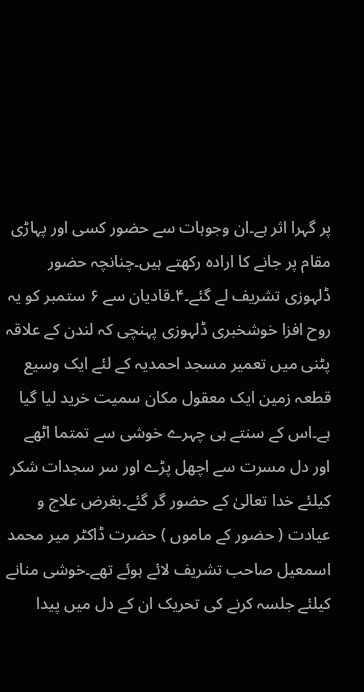پر گہرا اثر ہے۔ان وجوہات سے حضور کسی اور پہاڑی مقام پر جانے کا ارادہ رکھتے ہیں۔چنانچہ حضور ڈلہوزی تشریف لے گئے۔۴۔قادیان سے ۶ ستمبر کو یہ روح افزا خوشخبری ڈلہوزی پہنچی کہ لندن کے علاقہ پٹنی میں تعمیر مسجد احمدیہ کے لئے ایک وسیع قطعہ زمین ایک معقول مکان سمیت خرید لیا گیا ہے۔اس کے سنتے ہی چہرے خوشی سے تمتما اٹھے اور دل مسرت سے اچھل پڑے اور سر سجدات شکر کیلئے خدا تعالیٰ کے حضور گر گئے۔بغرض علاج و عیادت ( حضور کے ماموں ) حضرت ڈاکٹر میر محمد اسمعیل صاحب تشریف لائے ہوئے تھے۔خوشی منانے کیلئے جلسہ کرنے کی تحریک ان کے دل میں پیدا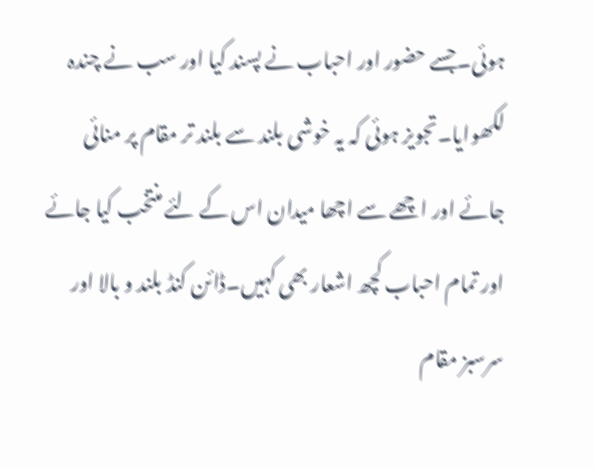ہوئی۔جسے حضور اور احباب نے پسند کیا اور سب نے چندہ لکھوایا۔تجویز ہوئی کہ یہ خوشی بلند سے بلند تر مقام پر منائی جائے اور اچھے سے اچھا میدان اس کے لئے منتخب کیا جائے اور تمام احباب کچھ اشعار بھی کہیں۔ڈائن کنڈ بلند و بالا اور سرسبز مقام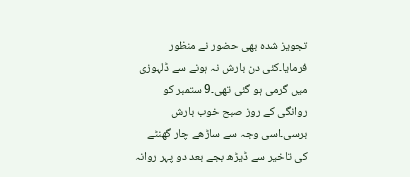تجویز شدہ بھی حضور نے منظور فرمایا۔کئی دن بارش نہ ہونے سے ڈلہوزی میں گرمی ہو گئی تھی۔9 ستمبر کو روانگی کے روز صبح خوب بارش برسی۔اسی وجہ سے ساڑھے چار گھنٹے کی تاخیر سے ڈیڑھ بجے بعد دو پہر روانہ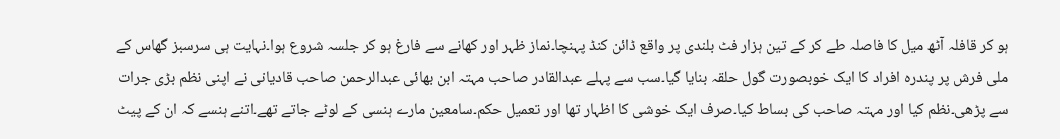ہو کر قافلہ آٹھ میل کا فاصلہ طے کر کے تین ہزار فٹ بلندی پر واقع ڈائن کنڈ پہنچا۔نماز ظہر اور کھانے سے فارغ ہو کر جلسہ شروع ہوا۔نہایت ہی سرسبز گھاس کے ملی فرش پر پندرہ افراد کا ایک خوبصورت گول حلقہ بنایا گیا۔سب سے پہلے عبدالقادر صاحب مہتہ ابن بھائی عبدالرحمن صاحب قادیانی نے اپنی نظم بڑی جرات سے پڑھی۔نظم کیا اور مہتہ صاحب کی بساط کیا۔صرف ایک خوشی کا اظہار تھا اور تعمیل حکم۔سامعین مارے ہنسی کے لوٹے جاتے تھے۔اتنے ہنسے کہ ان کے پیٹ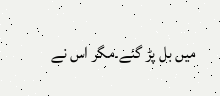میں بل پڑ گئے۔مگر اس نے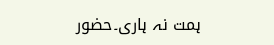ہمت نہ ہاری۔حضور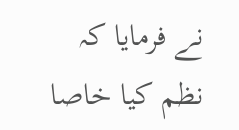نے فرمایا کہ نظم کیا خاصا